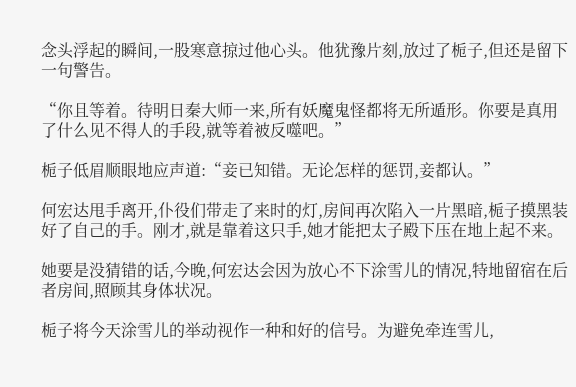念头浮起的瞬间,一股寒意掠过他心头。他犹豫片刻,放过了栀子,但还是留下一句警告。

“你且等着。待明日秦大师一来,所有妖魔鬼怪都将无所遁形。你要是真用了什么见不得人的手段,就等着被反噬吧。”

栀子低眉顺眼地应声道:“妾已知错。无论怎样的惩罚,妾都认。”

何宏达甩手离开,仆役们带走了来时的灯,房间再次陷入一片黑暗,栀子摸黑装好了自己的手。刚才,就是靠着这只手,她才能把太子殿下压在地上起不来。

她要是没猜错的话,今晚,何宏达会因为放心不下涂雪儿的情况,特地留宿在后者房间,照顾其身体状况。

栀子将今天涂雪儿的举动视作一种和好的信号。为避免牵连雪儿,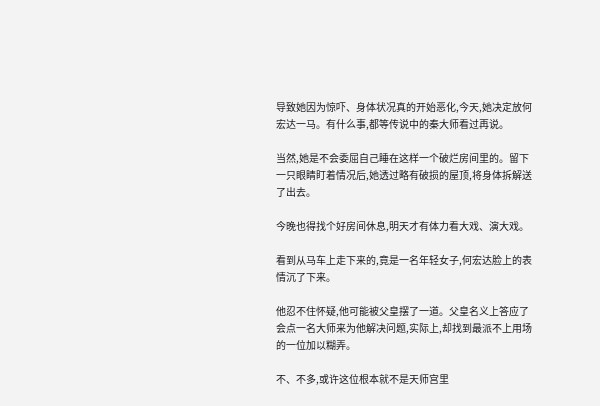导致她因为惊吓、身体状况真的开始恶化,今天,她决定放何宏达一马。有什么事,都等传说中的秦大师看过再说。

当然,她是不会委屈自己睡在这样一个破烂房间里的。留下一只眼睛盯着情况后,她透过略有破损的屋顶,将身体拆解送了出去。

今晚也得找个好房间休息,明天才有体力看大戏、演大戏。

看到从马车上走下来的,竟是一名年轻女子,何宏达脸上的表情沉了下来。

他忍不住怀疑,他可能被父皇摆了一道。父皇名义上答应了会点一名大师来为他解决问题,实际上,却找到最派不上用场的一位加以糊弄。

不、不多,或许这位根本就不是天师宫里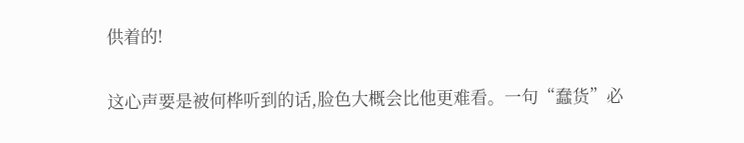供着的!

这心声要是被何桦听到的话,脸色大概会比他更难看。一句“蠢货”必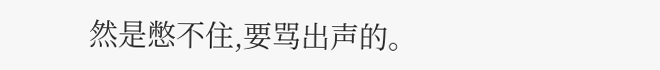然是憋不住,要骂出声的。